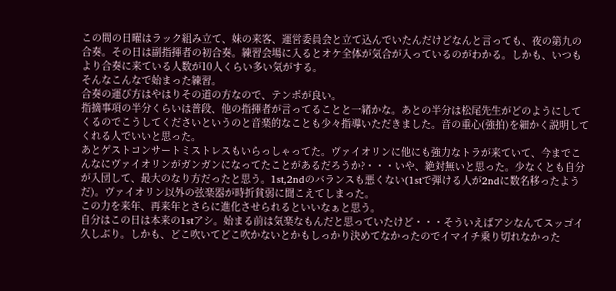この間の日曜はラック組み立て、妹の来客、運営委員会と立て込んでいたんだけどなんと言っても、夜の第九の合奏。その日は副指揮者の初合奏。練習会場に入るとオケ全体が気合が入っているのがわかる。しかも、いつもより合奏に来ている人数が10人くらい多い気がする。
そんなこんなで始まった練習。
合奏の運び方はやはりその道の方なので、テンポが良い。
指摘事項の半分くらいは普段、他の指揮者が言ってることと一緒かな。あとの半分は松尾先生がどのようにしてくるのでこうしてくださいというのと音楽的なことも少々指導いただきました。音の重心(強拍)を細かく説明してくれる人でいいと思った。
あとゲストコンサートミストレスもいらっしゃってた。ヴァイオリンに他にも強力なトラが来ていて、今までこんなにヴァイオリンがガンガンになってたことがあるだろうか?・・・いや、絶対無いと思った。少なくとも自分が入団して、最大のなり方だったと思う。1st,2ndのバランスも悪くない(1stで弾ける人が2ndに数名移ったようだ)。ヴァイオリン以外の弦楽器が時折貧弱に聞こえてしまった。
この力を来年、再来年とさらに進化させられるといいなぁと思う。
自分はこの日は本来の1stアシ。始まる前は気楽なもんだと思っていたけど・・・そういえばアシなんてスッゴイ久しぶり。しかも、どこ吹いてどこ吹かないとかもしっかり決めてなかったのでイマイチ乗り切れなかった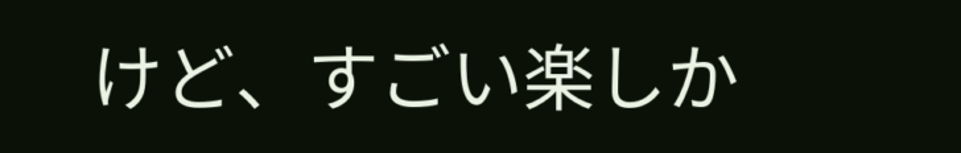けど、すごい楽しか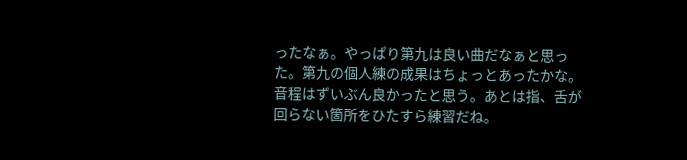ったなぁ。やっぱり第九は良い曲だなぁと思った。第九の個人練の成果はちょっとあったかな。音程はずいぶん良かったと思う。あとは指、舌が回らない箇所をひたすら練習だね。